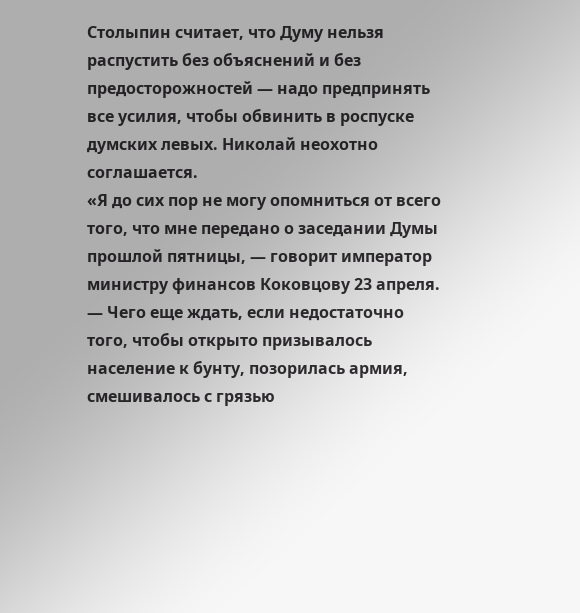Столыпин считает, что Думу нельзя распустить без объяснений и без предосторожностей — надо предпринять все усилия, чтобы обвинить в роспуске думских левых. Николай неохотно соглашается.
«Я до сих пор не могу опомниться от всего того, что мне передано о заседании Думы прошлой пятницы, — говорит император министру финансов Коковцову 23 апреля. — Чего еще ждать, если недостаточно того, чтобы открыто призывалось население к бунту, позорилась армия, смешивалось с грязью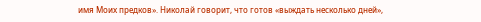имя Моих предков». Николай говорит, что готов «выждать несколько дней»,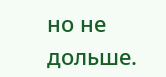но не дольше.